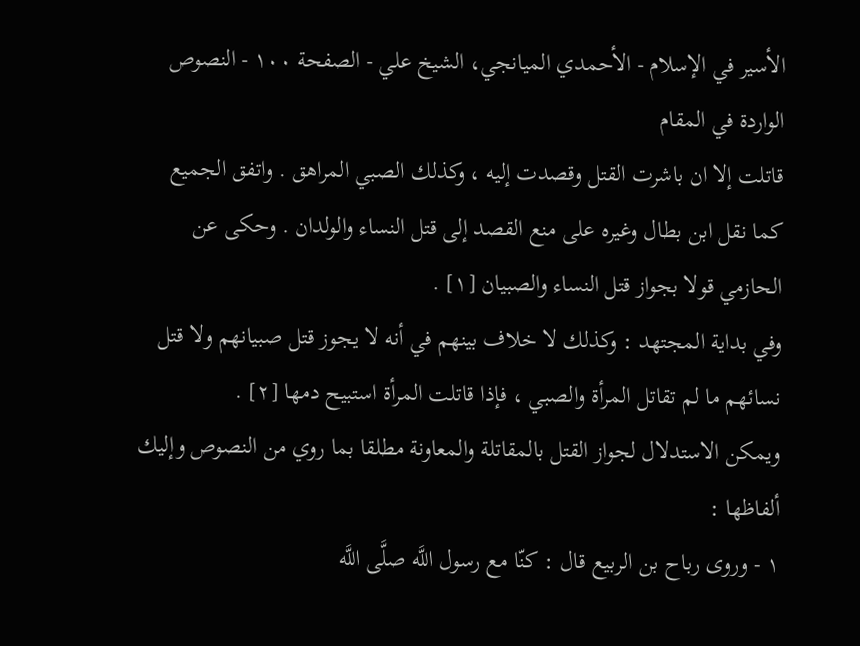الأسير في الإسلام - الأحمدي الميانجي، الشيخ علي - الصفحة ١٠٠ - النصوص الواردة في المقام
قاتلت إلا ان باشرت القتل وقصدت إليه ، وكذلك الصبي المراهق . واتفق الجميع كما نقل ابن بطال وغيره على منع القصد إلى قتل النساء والولدان . وحكى عن الحازمي قولا بجواز قتل النساء والصبيان [١] .
وفي بداية المجتهد : وكذلك لا خلاف بينهم في أنه لا يجوز قتل صبيانهم ولا قتل نسائهم ما لم تقاتل المرأة والصبي ، فإذا قاتلت المرأة استبيح دمها [٢] .
ويمكن الاستدلال لجواز القتل بالمقاتلة والمعاونة مطلقا بما روي من النصوص وإليك ألفاظها :
١ - وروى رباح بن الربيع قال : كنّا مع رسول اللَّه صلَّى اللَّه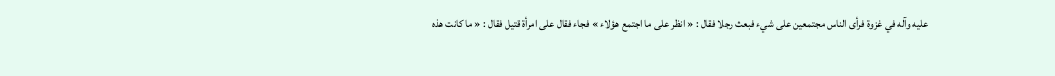عليه وآله في غزوة فرأى الناس مجتمعين على شيء فبعث رجلا فقال : « انظر على ما اجتمع هؤلاء » فجاء فقال على امرأة قتيل فقال : « ما كانت هذه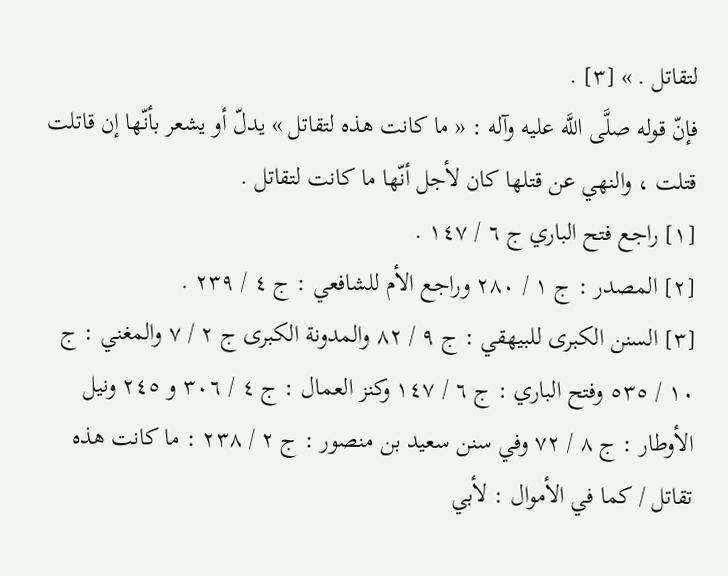لتقاتل . » [٣] .
فإنّ قوله صلَّى اللَّه عليه وآله : « ما كانت هذه لتقاتل » يدلّ أو يشعر بأنّها إن قاتلت قتلت ، والنهي عن قتلها كان لأجل أنّها ما كانت لتقاتل .
[١] راجع فتح الباري ج ٦ / ١٤٧ .
[٢] المصدر : ج ١ / ٢٨٠ وراجع الأم للشافعي : ج ٤ / ٢٣٩ .
[٣] السنن الكبرى للبيهقي : ج ٩ / ٨٢ والمدونة الكبرى ج ٢ / ٧ والمغني : ج ١٠ / ٥٣٥ وفتح الباري : ج ٦ / ١٤٧ وكنز العمال : ج ٤ / ٣٠٦ و ٢٤٥ ونيل الأوطار : ج ٨ / ٧٢ وفي سنن سعيد بن منصور : ج ٢ / ٢٣٨ : ما كانت هذه تقاتل / كما في الأموال : لأبي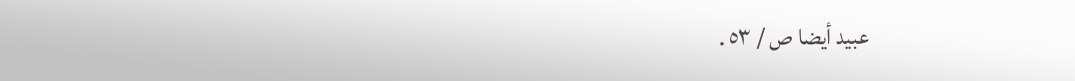عبيد أيضا ص / ٥٣ .